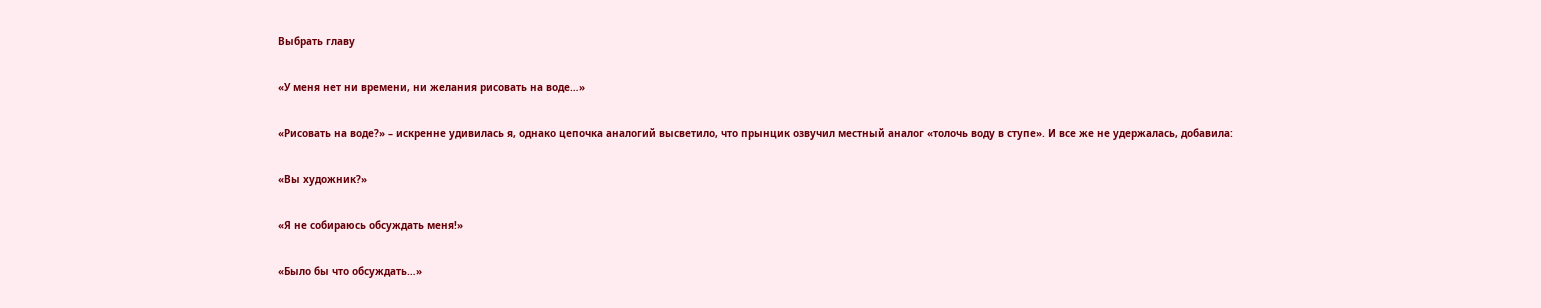Выбрать главу

«У меня нет ни времени, ни желания рисовать на воде…»

«Рисовать на воде?» – искренне удивилась я, однако цепочка аналогий высветило, что прынцик озвучил местный аналог «толочь воду в ступе». И все же не удержалась, добавила:

«Вы художник?»

«Я не собираюсь обсуждать меня!»

«Было бы что обсуждать…»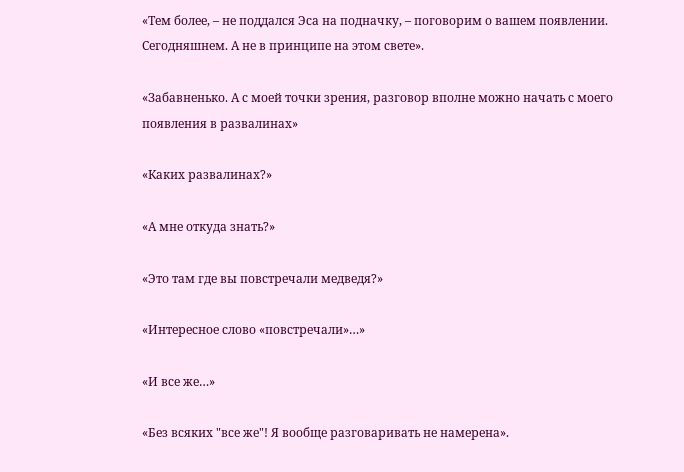«Тем более, – не поддался Эса на подначку, – поговорим о вашем появлении. Сегодняшнем. А не в принципе на этом свете».

«Забавненько. А с моей точки зрения, разговор вполне можно начать с моего появления в развалинах»

«Каких развалинах?»

«А мне откуда знать?»

«Это там где вы повстречали медведя?»

«Интересное слово «повстречали»…»

«И все же…»

«Без всяких "все же"! Я вообще разговаривать не намерена».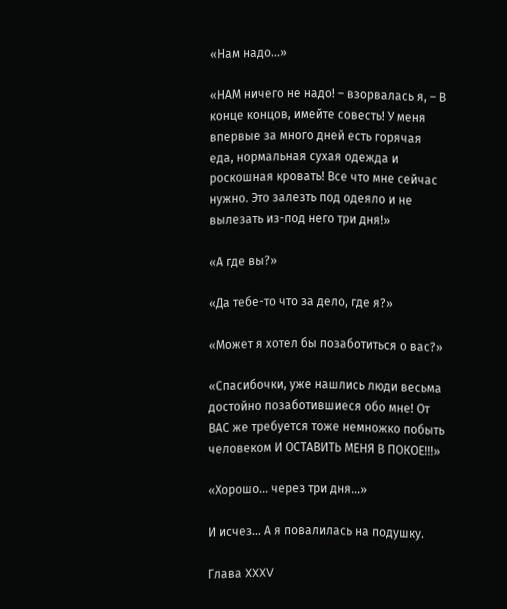«Нам надо…»

«НАМ ничего не надо! – взорвалась я, – В конце концов, имейте совесть! У меня впервые за много дней есть горячая еда, нормальная сухая одежда и роскошная кровать! Все что мне сейчас нужно. Это залезть под одеяло и не вылезать из-под него три дня!»

«А где вы?»

«Да тебе-то что за дело, где я?»

«Может я хотел бы позаботиться о вас?»

«Спасибочки, уже нашлись люди весьма достойно позаботившиеся обо мне! От ВАС же требуется тоже немножко побыть человеком И ОСТАВИТЬ МЕНЯ В ПОКОЕ!!!»

«Хорошо… через три дня…»

И исчез… А я повалилась на подушку.

Глава XXXV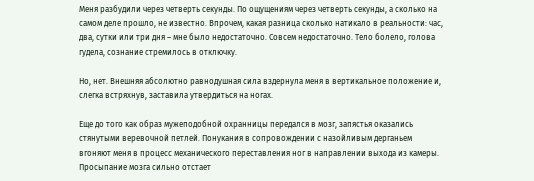Меня разбудили через четверть секунды. По ощущениям через четверть секунды, а сколько на самом деле прошло, не известно. Впрочем, какая разница сколько натикало в реальности: час, два, сутки или три дня – мне было недостаточно. Совсем недостаточно. Тело болело, голова гудела, сознание стремилось в отключку.

Но, нет. Внешняя абсолютно равнодушная сила вздернула меня в вертикальное положение и, слегка встряхнув, заставила утвердиться на ногах.

Еще до того как образ мужеподобной охранницы передался в мозг, запястья оказались стянутыми веревочной петлей. Понукания в сопровождении с назойливым дерганьем вгоняют меня в процесс механического переставления ног в направлении выхода из камеры. Просыпание мозга сильно отстает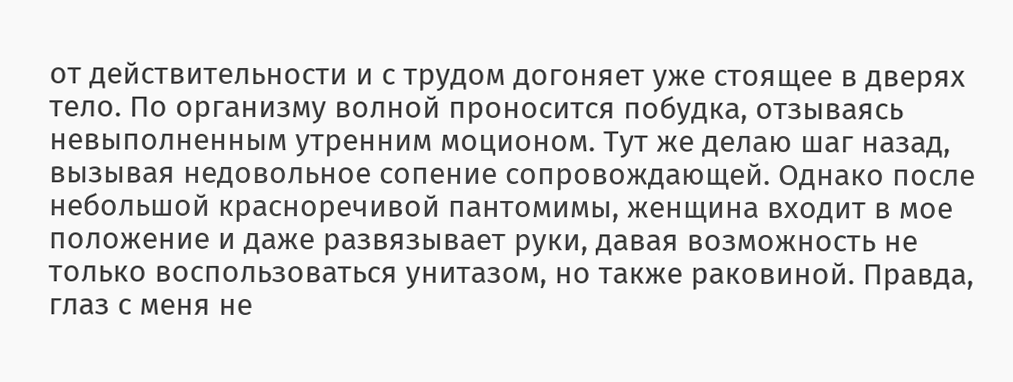от действительности и с трудом догоняет уже стоящее в дверях тело. По организму волной проносится побудка, отзываясь невыполненным утренним моционом. Тут же делаю шаг назад, вызывая недовольное сопение сопровождающей. Однако после небольшой красноречивой пантомимы, женщина входит в мое положение и даже развязывает руки, давая возможность не только воспользоваться унитазом, но также раковиной. Правда, глаз с меня не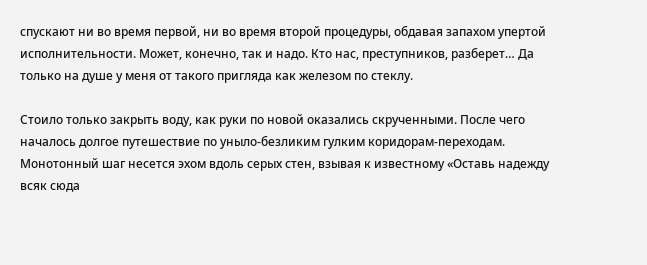спускают ни во время первой, ни во время второй процедуры, обдавая запахом упертой исполнительности. Может, конечно, так и надо. Кто нас, преступников, разберет… Да только на душе у меня от такого пригляда как железом по стеклу.

Стоило только закрыть воду, как руки по новой оказались скрученными. После чего началось долгое путешествие по уныло-безликим гулким коридорам-переходам. Монотонный шаг несется эхом вдоль серых стен, взывая к известному «Оставь надежду всяк сюда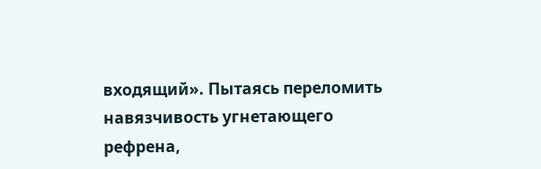входящий». Пытаясь переломить навязчивость угнетающего рефрена,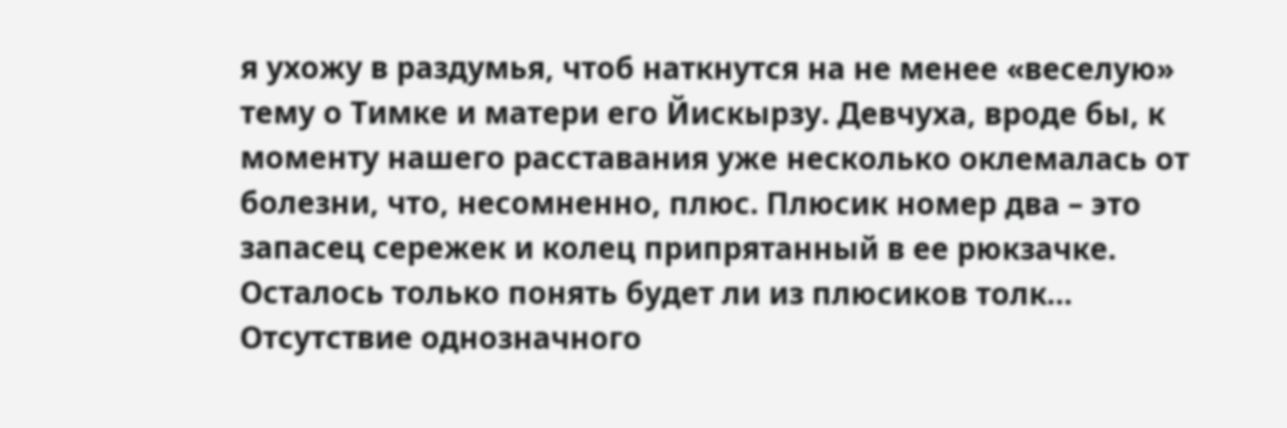я ухожу в раздумья, чтоб наткнутся на не менее «веселую» тему о Тимке и матери его Йискырзу. Девчуха, вроде бы, к моменту нашего расставания уже несколько оклемалась от болезни, что, несомненно, плюс. Плюсик номер два – это запасец сережек и колец припрятанный в ее рюкзачке. Осталось только понять будет ли из плюсиков толк… Отсутствие однозначного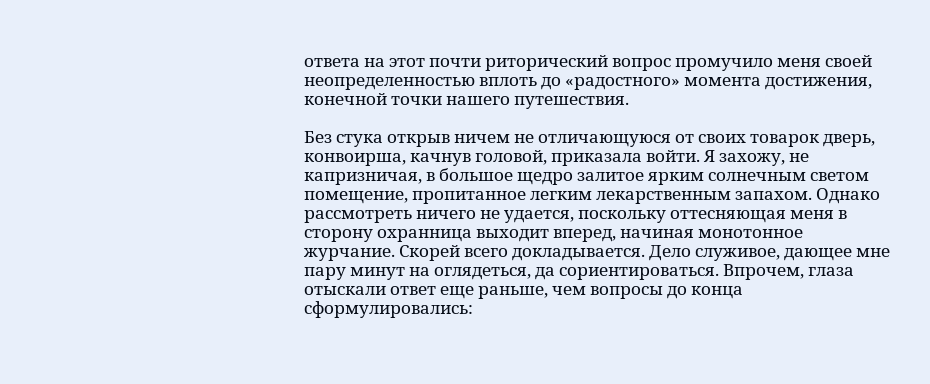ответа на этот почти риторический вопрос промучило меня своей неопределенностью вплоть до «радостного» момента достижения, конечной точки нашего путешествия.

Без стука открыв ничем не отличающуюся от своих товарок дверь, конвоирша, качнув головой, приказала войти. Я захожу, не капризничая, в большое щедро залитое ярким солнечным светом помещение, пропитанное легким лекарственным запахом. Однако рассмотреть ничего не удается, поскольку оттесняющая меня в сторону охранница выходит вперед, начиная монотонное журчание. Скорей всего докладывается. Дело служивое, дающее мне пару минут на оглядеться, да сориентироваться. Впрочем, глаза отыскали ответ еще раньше, чем вопросы до конца сформулировались: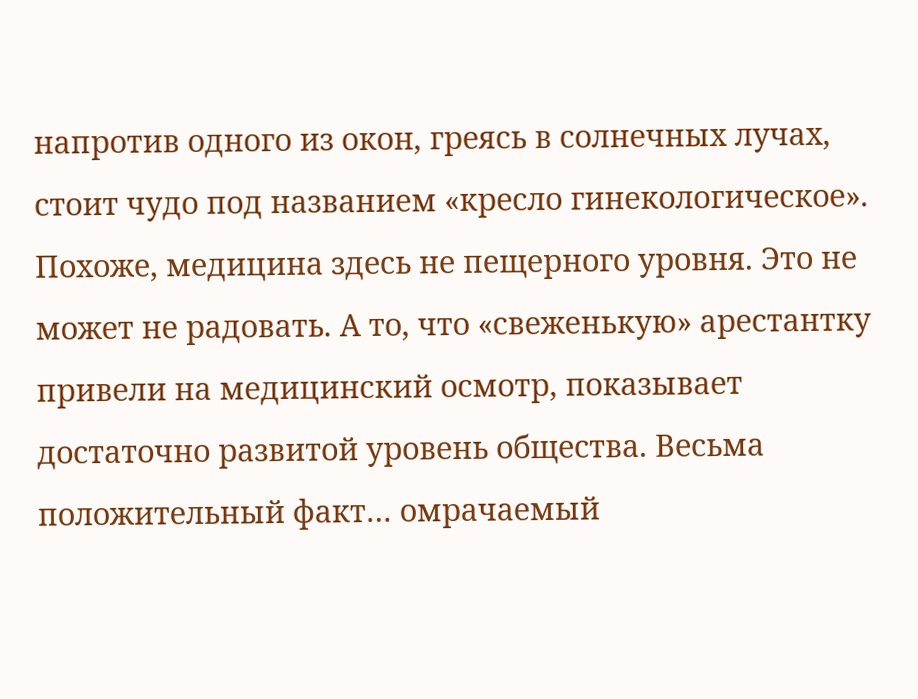напротив одного из окон, греясь в солнечных лучах, стоит чудо под названием «кресло гинекологическое». Похоже, медицина здесь не пещерного уровня. Это не может не радовать. А то, что «свеженькую» арестантку привели на медицинский осмотр, показывает достаточно развитой уровень общества. Весьма положительный факт… омрачаемый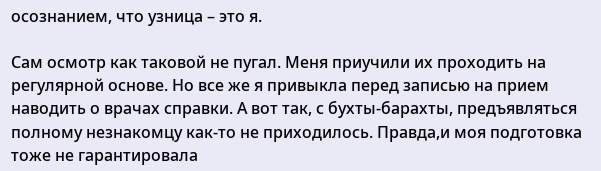осознанием, что узница – это я.

Сам осмотр как таковой не пугал. Меня приучили их проходить на регулярной основе. Но все же я привыкла перед записью на прием наводить о врачах справки. А вот так, с бухты-барахты, предъявляться полному незнакомцу как-то не приходилось. Правда,и моя подготовка тоже не гарантировала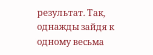результат. Так, однажды зайдя к одному весьма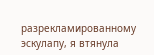разрекламированному эскулапу, я втянула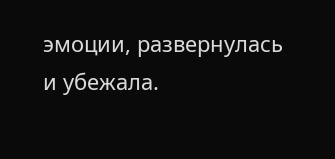эмоции, развернулась и убежала.